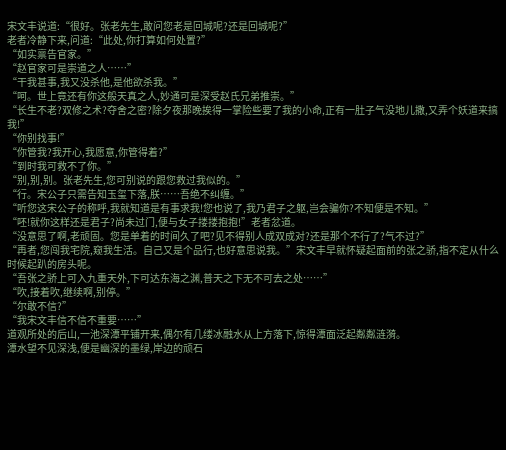宋文丰说道:“很好。张老先生,敢问您老是回城呢?还是回城呢?”
老者冷静下来,问道:“此处,你打算如何处置?”
“如实禀告官家。”
“赵官家可是崇道之人……”
“干我甚事,我又没杀他,是他欲杀我。”
“呵。世上竟还有你这般天真之人,妙通可是深受赵氏兄弟推崇。”
“长生不老?双修之术?夺舍之密?除夕夜那晚挨得一掌险些要了我的小命,正有一肚子气没地儿撒,又弄个妖道来搞我!”
“你别找事!”
“你管我?我开心,我愿意,你管得着?”
“到时我可救不了你。”
“别,别,别。张老先生,您可别说的跟您救过我似的。”
“行。宋公子只需告知玉玺下落,朕……吾绝不纠缠。”
“听您这宋公子的称呼,我就知道是有事求我!您也说了,我乃君子之躯,岂会骗你?不知便是不知。”
“呸!就你这样还是君子?尚未过门,便与女子搂搂抱抱!”老者忿道。
“没意思了啊,老顽固。您是单着的时间久了吧?见不得别人成双成对?还是那个不行了?气不过?”
“再者,您闯我宅院,窥我生活。自己又是个品行,也好意思说我。”宋文丰早就怀疑起面前的张之骄,指不定从什么时候起趴的房头呢。
“吾张之骄上可入九重天外,下可达东海之渊,普天之下无不可去之处……”
“吹,接着吹,继续啊,别停。”
“尔敢不信?”
“我宋文丰信不信不重要……”
道观所处的后山,一池深潭平铺开来,偶尔有几缕冰融水从上方落下,惊得潭面泛起粼粼涟漪。
潭水望不见深浅,便是幽深的墨绿,岸边的顽石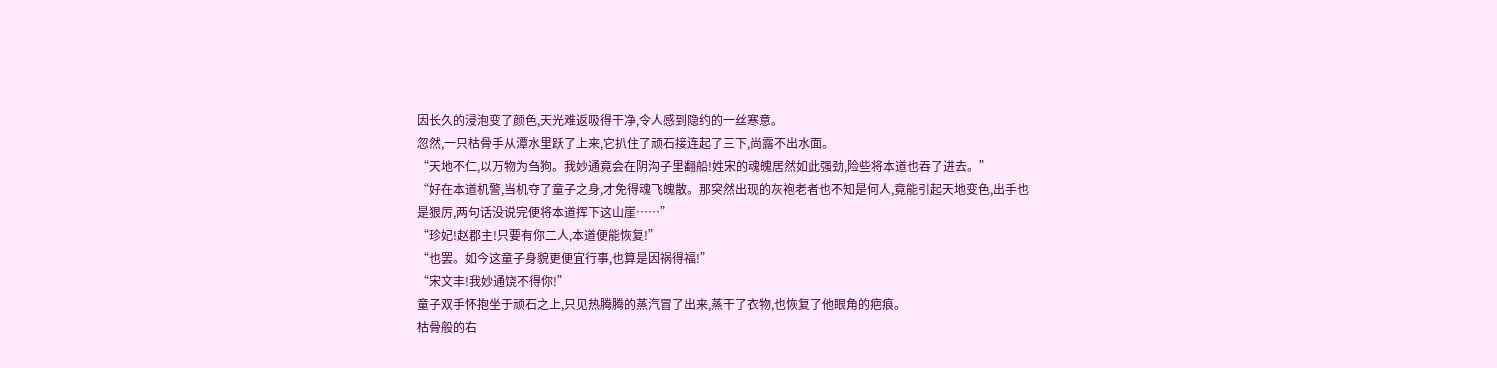因长久的浸泡变了颜色,天光难返吸得干净,令人感到隐约的一丝寒意。
忽然,一只枯骨手从潭水里跃了上来,它扒住了顽石接连起了三下,尚露不出水面。
“天地不仁,以万物为刍狗。我妙通竟会在阴沟子里翻船!姓宋的魂魄居然如此强劲,险些将本道也吞了进去。”
“好在本道机警,当机夺了童子之身,才免得魂飞魄散。那突然出现的灰袍老者也不知是何人,竟能引起天地变色,出手也是狠厉,两句话没说完便将本道挥下这山崖……”
“珍妃!赵郡主!只要有你二人,本道便能恢复!”
“也罢。如今这童子身貌更便宜行事,也算是因祸得福!”
“宋文丰!我妙通饶不得你!”
童子双手怀抱坐于顽石之上,只见热腾腾的蒸汽冒了出来,蒸干了衣物,也恢复了他眼角的疤痕。
枯骨般的右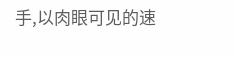手,以肉眼可见的速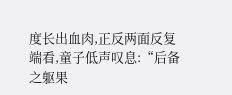度长出血肉,正反两面反复端看,童子低声叹息:“后备之躯果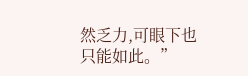然乏力,可眼下也只能如此。”